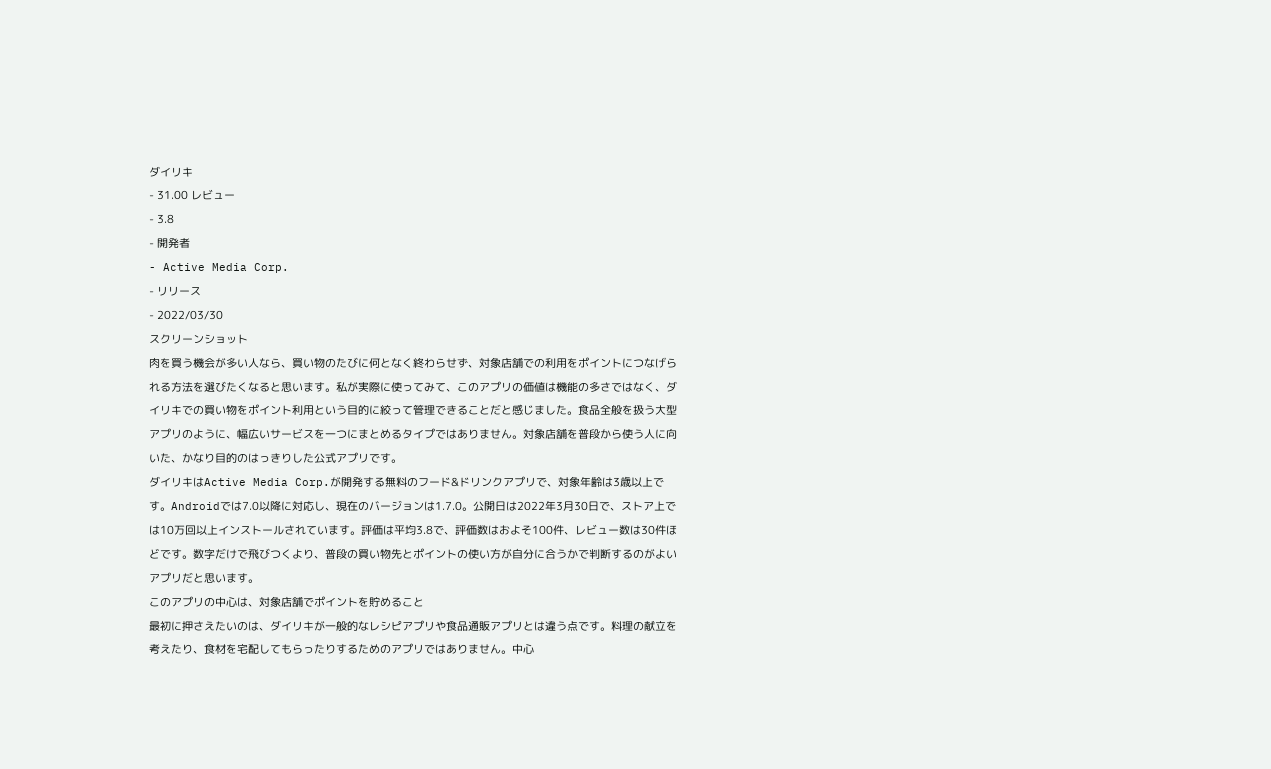ダイリキ
- 31.00 レビュー
- 3.8
- 開発者
- Active Media Corp.
- リリース
- 2022/03/30
スクリーンショット
肉を買う機会が多い人なら、買い物のたびに何となく終わらせず、対象店舗での利用をポイントにつなげられる方法を選びたくなると思います。私が実際に使ってみて、このアプリの価値は機能の多さではなく、ダイリキでの買い物をポイント利用という目的に絞って管理できることだと感じました。食品全般を扱う大型アプリのように、幅広いサービスを一つにまとめるタイプではありません。対象店舗を普段から使う人に向いた、かなり目的のはっきりした公式アプリです。
ダイリキはActive Media Corp.が開発する無料のフード&ドリンクアプリで、対象年齢は3歳以上です。Androidでは7.0以降に対応し、現在のバージョンは1.7.0。公開日は2022年3月30日で、ストア上では10万回以上インストールされています。評価は平均3.8で、評価数はおよそ100件、レビュー数は30件ほどです。数字だけで飛びつくより、普段の買い物先とポイントの使い方が自分に合うかで判断するのがよいアプリだと思います。
このアプリの中心は、対象店舗でポイントを貯めること
最初に押さえたいのは、ダイリキが一般的なレシピアプリや食品通販アプリとは違う点です。料理の献立を考えたり、食材を宅配してもらったりするためのアプリではありません。中心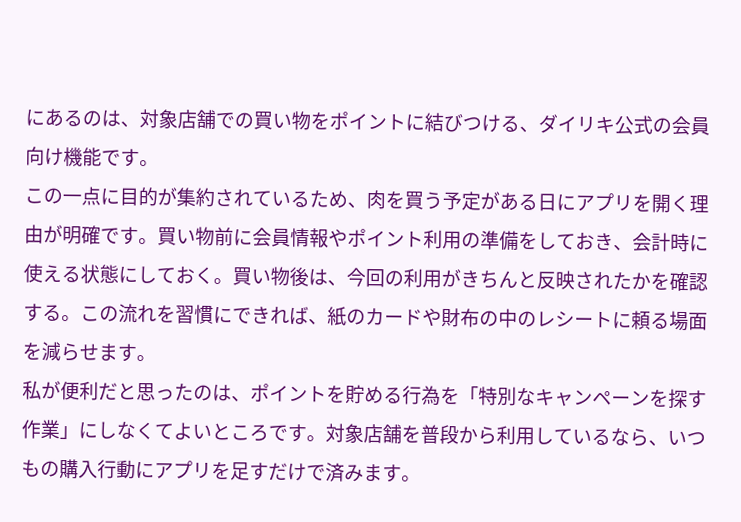にあるのは、対象店舗での買い物をポイントに結びつける、ダイリキ公式の会員向け機能です。
この一点に目的が集約されているため、肉を買う予定がある日にアプリを開く理由が明確です。買い物前に会員情報やポイント利用の準備をしておき、会計時に使える状態にしておく。買い物後は、今回の利用がきちんと反映されたかを確認する。この流れを習慣にできれば、紙のカードや財布の中のレシートに頼る場面を減らせます。
私が便利だと思ったのは、ポイントを貯める行為を「特別なキャンペーンを探す作業」にしなくてよいところです。対象店舗を普段から利用しているなら、いつもの購入行動にアプリを足すだけで済みます。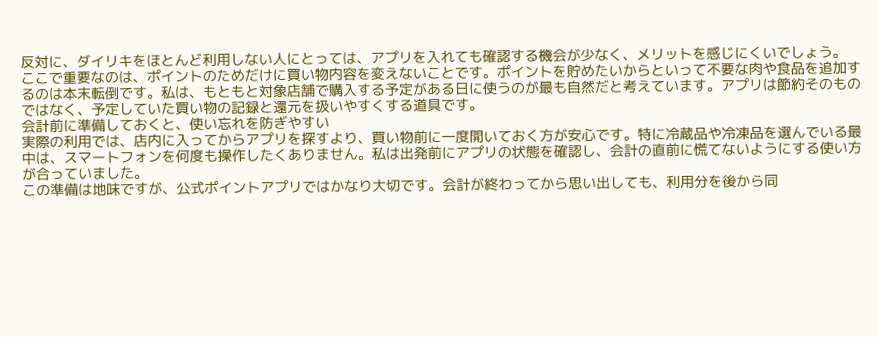反対に、ダイリキをほとんど利用しない人にとっては、アプリを入れても確認する機会が少なく、メリットを感じにくいでしょう。
ここで重要なのは、ポイントのためだけに買い物内容を変えないことです。ポイントを貯めたいからといって不要な肉や食品を追加するのは本末転倒です。私は、もともと対象店舗で購入する予定がある日に使うのが最も自然だと考えています。アプリは節約そのものではなく、予定していた買い物の記録と還元を扱いやすくする道具です。
会計前に準備しておくと、使い忘れを防ぎやすい
実際の利用では、店内に入ってからアプリを探すより、買い物前に一度開いておく方が安心です。特に冷蔵品や冷凍品を選んでいる最中は、スマートフォンを何度も操作したくありません。私は出発前にアプリの状態を確認し、会計の直前に慌てないようにする使い方が合っていました。
この準備は地味ですが、公式ポイントアプリではかなり大切です。会計が終わってから思い出しても、利用分を後から同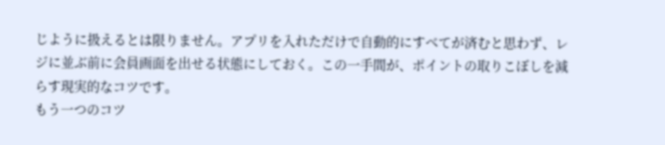じように扱えるとは限りません。アプリを入れただけで自動的にすべてが済むと思わず、レジに並ぶ前に会員画面を出せる状態にしておく。この一手間が、ポイントの取りこぼしを減らす現実的なコツです。
もう一つのコツ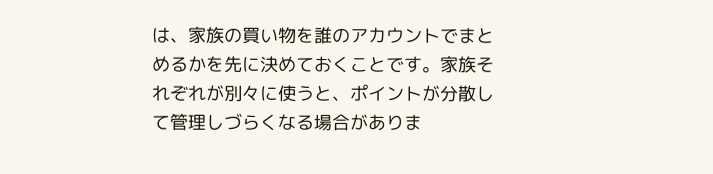は、家族の買い物を誰のアカウントでまとめるかを先に決めておくことです。家族それぞれが別々に使うと、ポイントが分散して管理しづらくなる場合がありま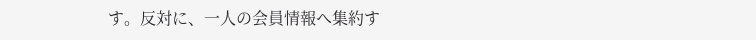す。反対に、一人の会員情報へ集約す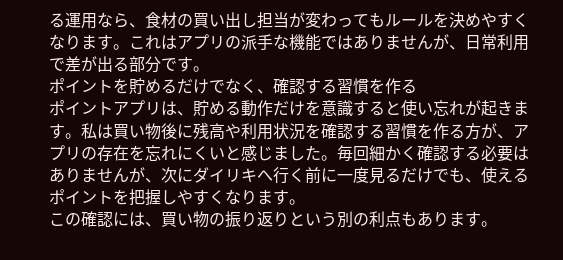る運用なら、食材の買い出し担当が変わってもルールを決めやすくなります。これはアプリの派手な機能ではありませんが、日常利用で差が出る部分です。
ポイントを貯めるだけでなく、確認する習慣を作る
ポイントアプリは、貯める動作だけを意識すると使い忘れが起きます。私は買い物後に残高や利用状況を確認する習慣を作る方が、アプリの存在を忘れにくいと感じました。毎回細かく確認する必要はありませんが、次にダイリキへ行く前に一度見るだけでも、使えるポイントを把握しやすくなります。
この確認には、買い物の振り返りという別の利点もあります。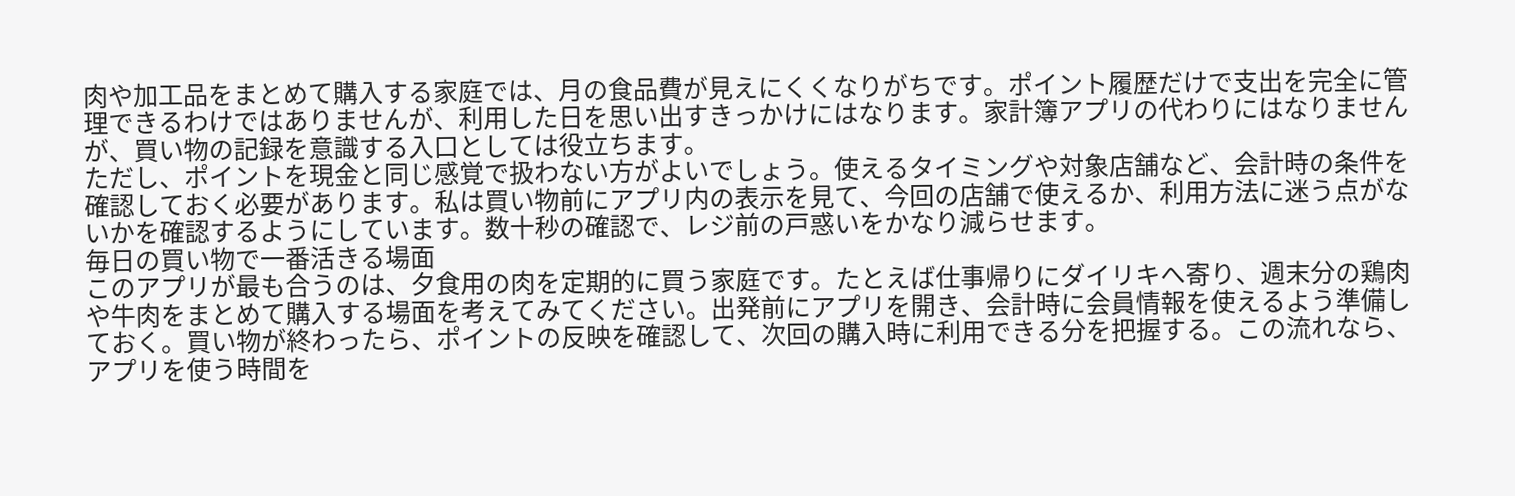肉や加工品をまとめて購入する家庭では、月の食品費が見えにくくなりがちです。ポイント履歴だけで支出を完全に管理できるわけではありませんが、利用した日を思い出すきっかけにはなります。家計簿アプリの代わりにはなりませんが、買い物の記録を意識する入口としては役立ちます。
ただし、ポイントを現金と同じ感覚で扱わない方がよいでしょう。使えるタイミングや対象店舗など、会計時の条件を確認しておく必要があります。私は買い物前にアプリ内の表示を見て、今回の店舗で使えるか、利用方法に迷う点がないかを確認するようにしています。数十秒の確認で、レジ前の戸惑いをかなり減らせます。
毎日の買い物で一番活きる場面
このアプリが最も合うのは、夕食用の肉を定期的に買う家庭です。たとえば仕事帰りにダイリキへ寄り、週末分の鶏肉や牛肉をまとめて購入する場面を考えてみてください。出発前にアプリを開き、会計時に会員情報を使えるよう準備しておく。買い物が終わったら、ポイントの反映を確認して、次回の購入時に利用できる分を把握する。この流れなら、アプリを使う時間を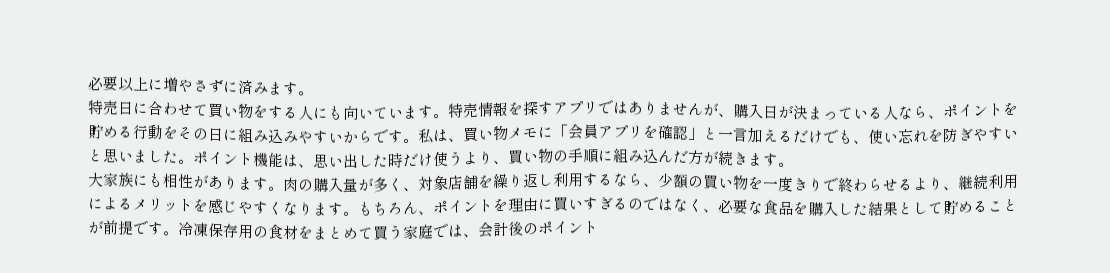必要以上に増やさずに済みます。
特売日に合わせて買い物をする人にも向いています。特売情報を探すアプリではありませんが、購入日が決まっている人なら、ポイントを貯める行動をその日に組み込みやすいからです。私は、買い物メモに「会員アプリを確認」と一言加えるだけでも、使い忘れを防ぎやすいと思いました。ポイント機能は、思い出した時だけ使うより、買い物の手順に組み込んだ方が続きます。
大家族にも相性があります。肉の購入量が多く、対象店舗を繰り返し利用するなら、少額の買い物を一度きりで終わらせるより、継続利用によるメリットを感じやすくなります。もちろん、ポイントを理由に買いすぎるのではなく、必要な食品を購入した結果として貯めることが前提です。冷凍保存用の食材をまとめて買う家庭では、会計後のポイント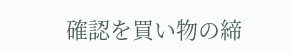確認を買い物の締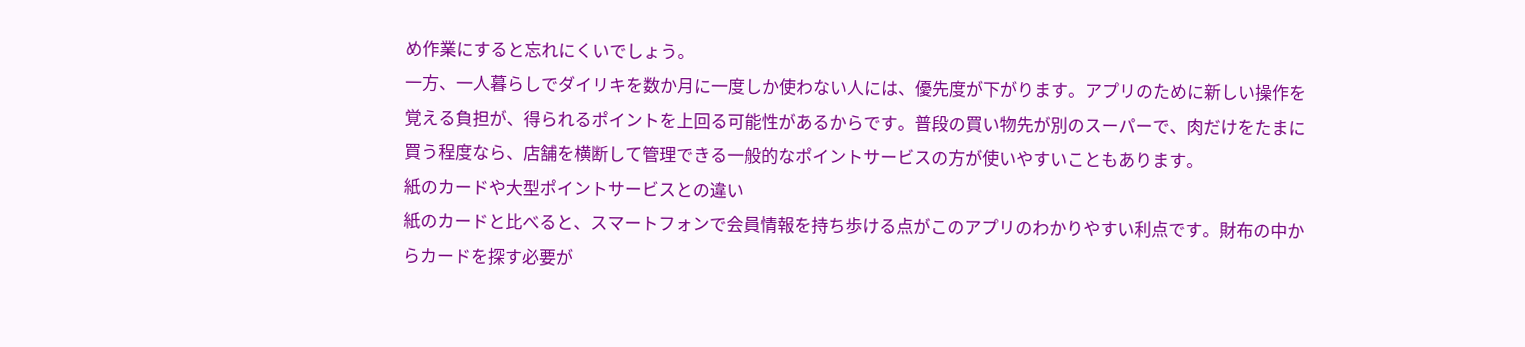め作業にすると忘れにくいでしょう。
一方、一人暮らしでダイリキを数か月に一度しか使わない人には、優先度が下がります。アプリのために新しい操作を覚える負担が、得られるポイントを上回る可能性があるからです。普段の買い物先が別のスーパーで、肉だけをたまに買う程度なら、店舗を横断して管理できる一般的なポイントサービスの方が使いやすいこともあります。
紙のカードや大型ポイントサービスとの違い
紙のカードと比べると、スマートフォンで会員情報を持ち歩ける点がこのアプリのわかりやすい利点です。財布の中からカードを探す必要が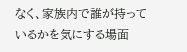なく、家族内で誰が持っているかを気にする場面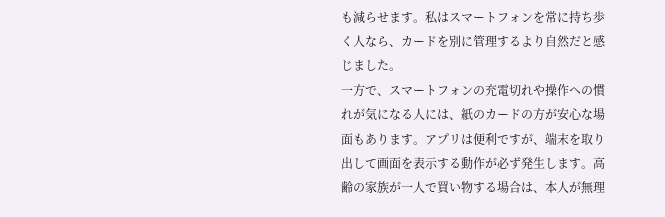も減らせます。私はスマートフォンを常に持ち歩く人なら、カードを別に管理するより自然だと感じました。
一方で、スマートフォンの充電切れや操作への慣れが気になる人には、紙のカードの方が安心な場面もあります。アプリは便利ですが、端末を取り出して画面を表示する動作が必ず発生します。高齢の家族が一人で買い物する場合は、本人が無理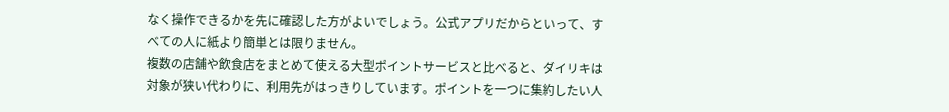なく操作できるかを先に確認した方がよいでしょう。公式アプリだからといって、すべての人に紙より簡単とは限りません。
複数の店舗や飲食店をまとめて使える大型ポイントサービスと比べると、ダイリキは対象が狭い代わりに、利用先がはっきりしています。ポイントを一つに集約したい人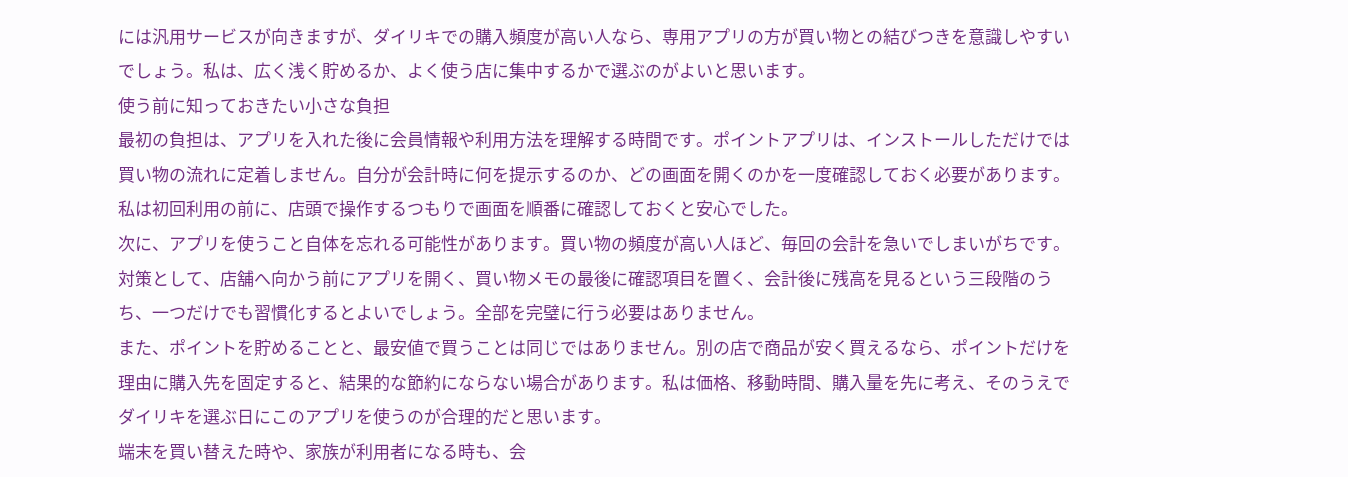には汎用サービスが向きますが、ダイリキでの購入頻度が高い人なら、専用アプリの方が買い物との結びつきを意識しやすいでしょう。私は、広く浅く貯めるか、よく使う店に集中するかで選ぶのがよいと思います。
使う前に知っておきたい小さな負担
最初の負担は、アプリを入れた後に会員情報や利用方法を理解する時間です。ポイントアプリは、インストールしただけでは買い物の流れに定着しません。自分が会計時に何を提示するのか、どの画面を開くのかを一度確認しておく必要があります。私は初回利用の前に、店頭で操作するつもりで画面を順番に確認しておくと安心でした。
次に、アプリを使うこと自体を忘れる可能性があります。買い物の頻度が高い人ほど、毎回の会計を急いでしまいがちです。対策として、店舗へ向かう前にアプリを開く、買い物メモの最後に確認項目を置く、会計後に残高を見るという三段階のうち、一つだけでも習慣化するとよいでしょう。全部を完璧に行う必要はありません。
また、ポイントを貯めることと、最安値で買うことは同じではありません。別の店で商品が安く買えるなら、ポイントだけを理由に購入先を固定すると、結果的な節約にならない場合があります。私は価格、移動時間、購入量を先に考え、そのうえでダイリキを選ぶ日にこのアプリを使うのが合理的だと思います。
端末を買い替えた時や、家族が利用者になる時も、会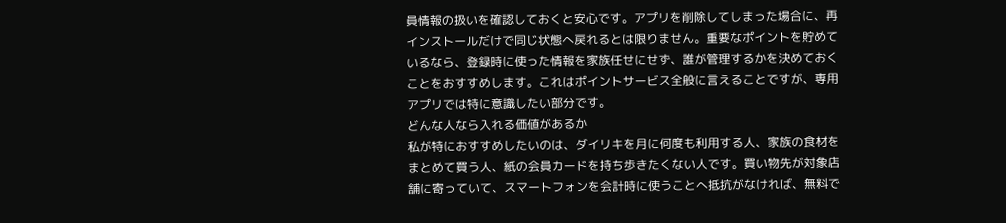員情報の扱いを確認しておくと安心です。アプリを削除してしまった場合に、再インストールだけで同じ状態へ戻れるとは限りません。重要なポイントを貯めているなら、登録時に使った情報を家族任せにせず、誰が管理するかを決めておくことをおすすめします。これはポイントサービス全般に言えることですが、専用アプリでは特に意識したい部分です。
どんな人なら入れる価値があるか
私が特におすすめしたいのは、ダイリキを月に何度も利用する人、家族の食材をまとめて買う人、紙の会員カードを持ち歩きたくない人です。買い物先が対象店舗に寄っていて、スマートフォンを会計時に使うことへ抵抗がなければ、無料で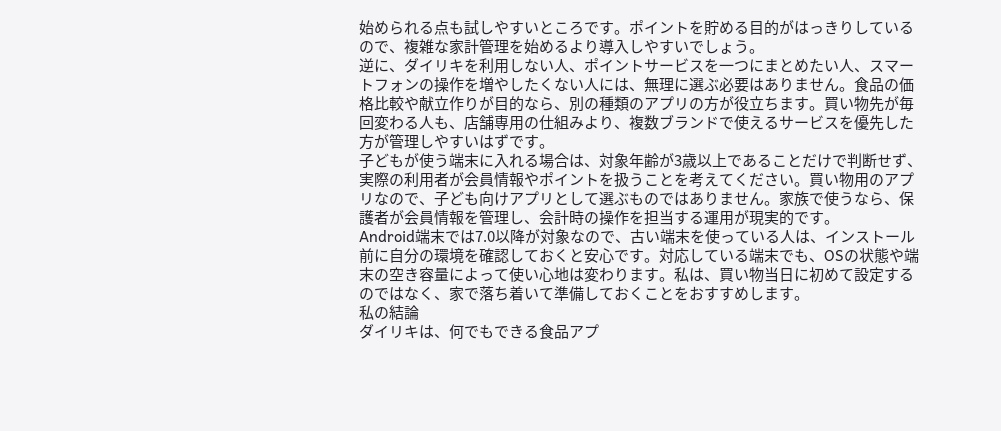始められる点も試しやすいところです。ポイントを貯める目的がはっきりしているので、複雑な家計管理を始めるより導入しやすいでしょう。
逆に、ダイリキを利用しない人、ポイントサービスを一つにまとめたい人、スマートフォンの操作を増やしたくない人には、無理に選ぶ必要はありません。食品の価格比較や献立作りが目的なら、別の種類のアプリの方が役立ちます。買い物先が毎回変わる人も、店舗専用の仕組みより、複数ブランドで使えるサービスを優先した方が管理しやすいはずです。
子どもが使う端末に入れる場合は、対象年齢が3歳以上であることだけで判断せず、実際の利用者が会員情報やポイントを扱うことを考えてください。買い物用のアプリなので、子ども向けアプリとして選ぶものではありません。家族で使うなら、保護者が会員情報を管理し、会計時の操作を担当する運用が現実的です。
Android端末では7.0以降が対象なので、古い端末を使っている人は、インストール前に自分の環境を確認しておくと安心です。対応している端末でも、OSの状態や端末の空き容量によって使い心地は変わります。私は、買い物当日に初めて設定するのではなく、家で落ち着いて準備しておくことをおすすめします。
私の結論
ダイリキは、何でもできる食品アプ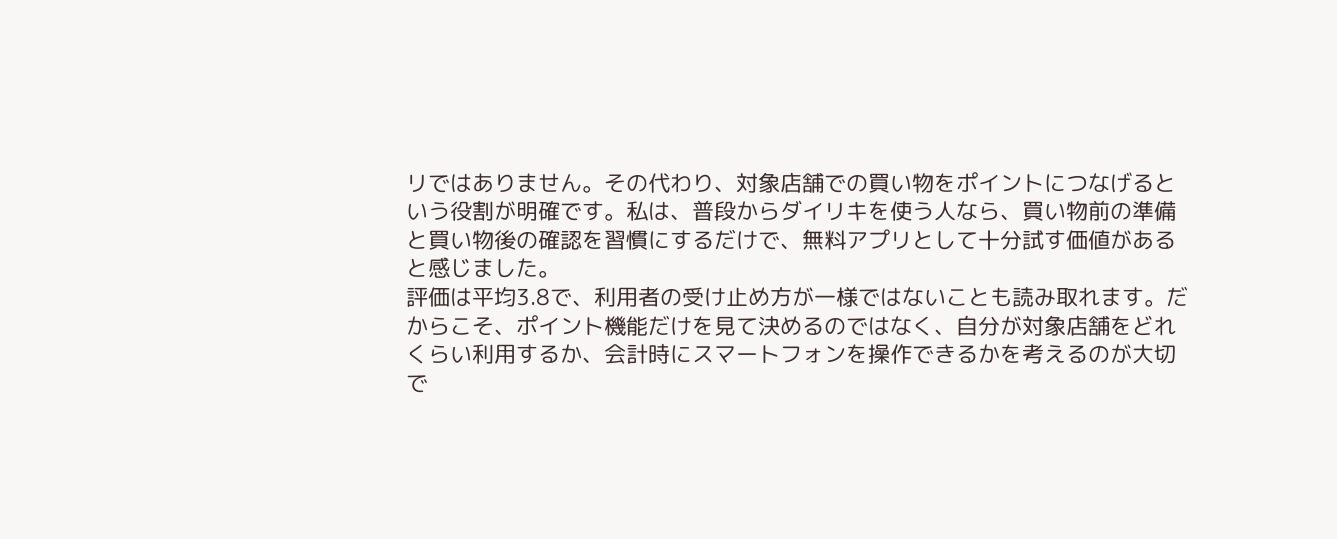リではありません。その代わり、対象店舗での買い物をポイントにつなげるという役割が明確です。私は、普段からダイリキを使う人なら、買い物前の準備と買い物後の確認を習慣にするだけで、無料アプリとして十分試す価値があると感じました。
評価は平均3.8で、利用者の受け止め方が一様ではないことも読み取れます。だからこそ、ポイント機能だけを見て決めるのではなく、自分が対象店舗をどれくらい利用するか、会計時にスマートフォンを操作できるかを考えるのが大切で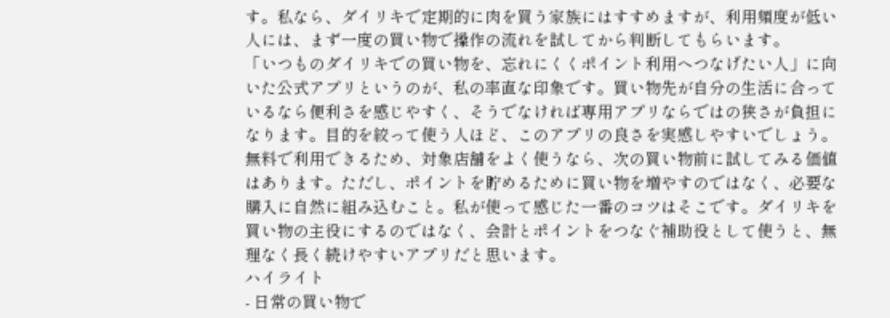す。私なら、ダイリキで定期的に肉を買う家族にはすすめますが、利用頻度が低い人には、まず一度の買い物で操作の流れを試してから判断してもらいます。
「いつものダイリキでの買い物を、忘れにくくポイント利用へつなげたい人」に向いた公式アプリというのが、私の率直な印象です。買い物先が自分の生活に合っているなら便利さを感じやすく、そうでなければ専用アプリならではの狭さが負担になります。目的を絞って使う人ほど、このアプリの良さを実感しやすいでしょう。
無料で利用できるため、対象店舗をよく使うなら、次の買い物前に試してみる価値はあります。ただし、ポイントを貯めるために買い物を増やすのではなく、必要な購入に自然に組み込むこと。私が使って感じた一番のコツはそこです。ダイリキを買い物の主役にするのではなく、会計とポイントをつなぐ補助役として使うと、無理なく長く続けやすいアプリだと思います。
ハイライト
- 日常の買い物で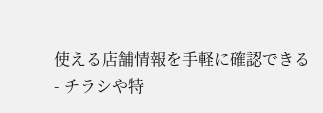使える店舗情報を手軽に確認できる
- チラシや特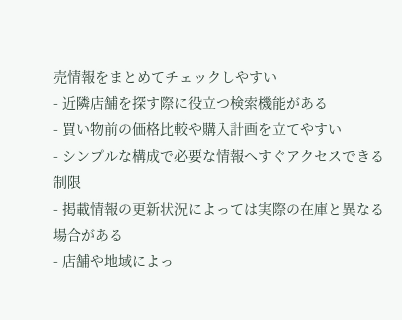売情報をまとめてチェックしやすい
- 近隣店舗を探す際に役立つ検索機能がある
- 買い物前の価格比較や購入計画を立てやすい
- シンプルな構成で必要な情報へすぐアクセスできる
制限
- 掲載情報の更新状況によっては実際の在庫と異なる場合がある
- 店舗や地域によっ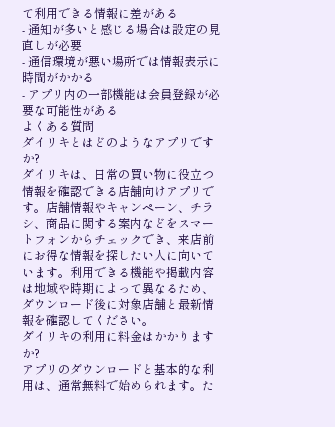て利用できる情報に差がある
- 通知が多いと感じる場合は設定の見直しが必要
- 通信環境が悪い場所では情報表示に時間がかかる
- アプリ内の一部機能は会員登録が必要な可能性がある
よくある質問
ダイリキとはどのようなアプリですか?
ダイリキは、日常の買い物に役立つ情報を確認できる店舗向けアプリです。店舗情報やキャンペーン、チラシ、商品に関する案内などをスマートフォンからチェックでき、来店前にお得な情報を探したい人に向いています。利用できる機能や掲載内容は地域や時期によって異なるため、ダウンロード後に対象店舗と最新情報を確認してください。
ダイリキの利用に料金はかかりますか?
アプリのダウンロードと基本的な利用は、通常無料で始められます。た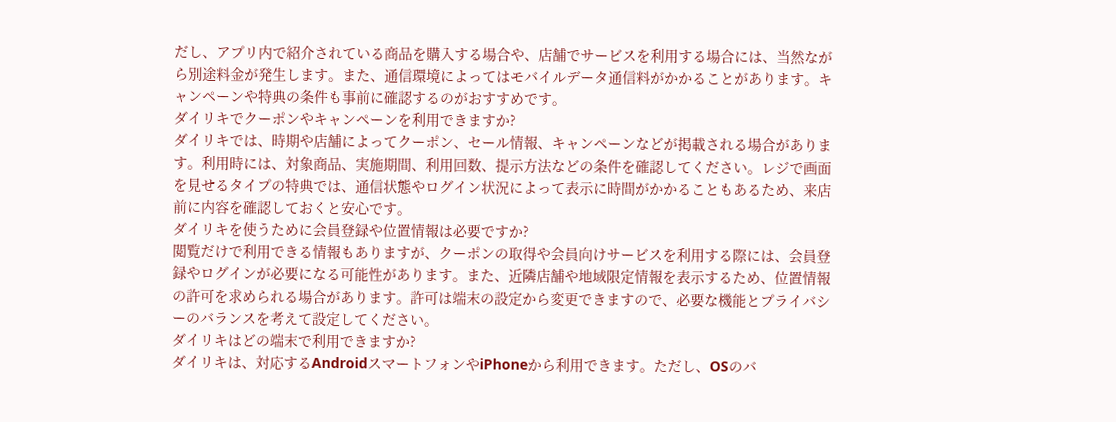だし、アプリ内で紹介されている商品を購入する場合や、店舗でサービスを利用する場合には、当然ながら別途料金が発生します。また、通信環境によってはモバイルデータ通信料がかかることがあります。キャンペーンや特典の条件も事前に確認するのがおすすめです。
ダイリキでクーポンやキャンペーンを利用できますか?
ダイリキでは、時期や店舗によってクーポン、セール情報、キャンペーンなどが掲載される場合があります。利用時には、対象商品、実施期間、利用回数、提示方法などの条件を確認してください。レジで画面を見せるタイプの特典では、通信状態やログイン状況によって表示に時間がかかることもあるため、来店前に内容を確認しておくと安心です。
ダイリキを使うために会員登録や位置情報は必要ですか?
閲覧だけで利用できる情報もありますが、クーポンの取得や会員向けサービスを利用する際には、会員登録やログインが必要になる可能性があります。また、近隣店舗や地域限定情報を表示するため、位置情報の許可を求められる場合があります。許可は端末の設定から変更できますので、必要な機能とプライバシーのバランスを考えて設定してください。
ダイリキはどの端末で利用できますか?
ダイリキは、対応するAndroidスマートフォンやiPhoneから利用できます。ただし、OSのバ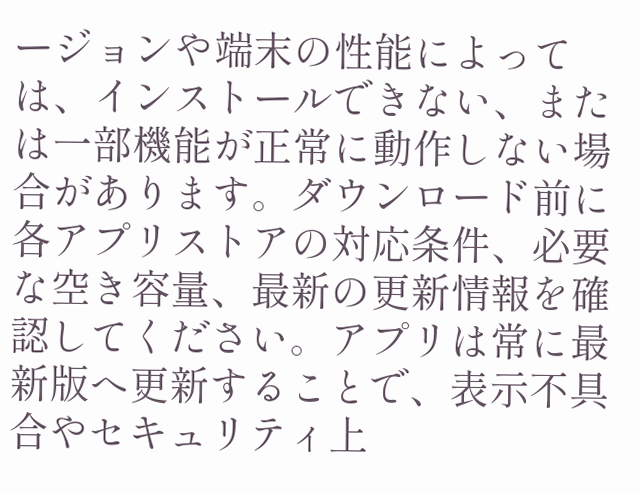ージョンや端末の性能によっては、インストールできない、または一部機能が正常に動作しない場合があります。ダウンロード前に各アプリストアの対応条件、必要な空き容量、最新の更新情報を確認してください。アプリは常に最新版へ更新することで、表示不具合やセキュリティ上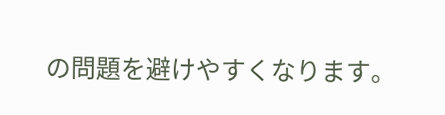の問題を避けやすくなります。